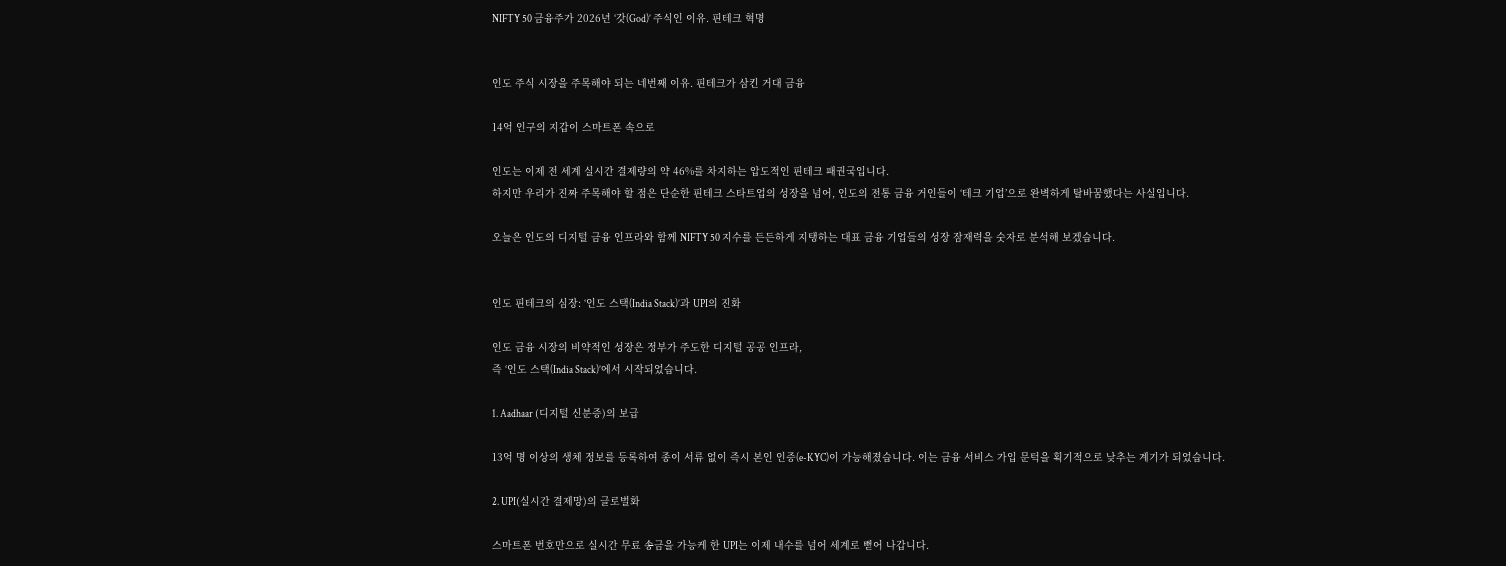NIFTY 50 금융주가 2026년 ‘갓(God)’ 주식인 이유. 핀테크 혁명


인도 주식 시장을 주목해야 되는 네번째 이유. 핀테크가 삼킨 거대 금융

14억 인구의 지갑이 스마트폰 속으로

인도는 이제 전 세계 실시간 결제량의 약 46%를 차지하는 압도적인 핀테크 패권국입니다.
하지만 우리가 진짜 주목해야 할 점은 단순한 핀테크 스타트업의 성장을 넘어, 인도의 전통 금융 거인들이 ‘테크 기업’으로 완벽하게 탈바꿈했다는 사실입니다.

오늘은 인도의 디지털 금융 인프라와 함께 NIFTY 50 지수를 든든하게 지탱하는 대표 금융 기업들의 성장 잠재력을 숫자로 분석해 보겠습니다.


인도 핀테크의 심장: ‘인도 스택(India Stack)’과 UPI의 진화

인도 금융 시장의 비약적인 성장은 정부가 주도한 디지털 공공 인프라,
즉 ‘인도 스택(India Stack)’에서 시작되었습니다.

1. Aadhaar (디지털 신분증)의 보급

13억 명 이상의 생체 정보를 등록하여 종이 서류 없이 즉시 본인 인증(e-KYC)이 가능해졌습니다. 이는 금융 서비스 가입 문턱을 획기적으로 낮추는 계기가 되었습니다.

2. UPI(실시간 결제망)의 글로벌화

스마트폰 번호만으로 실시간 무료 송금을 가능케 한 UPI는 이제 내수를 넘어 세계로 뻗어 나갑니다.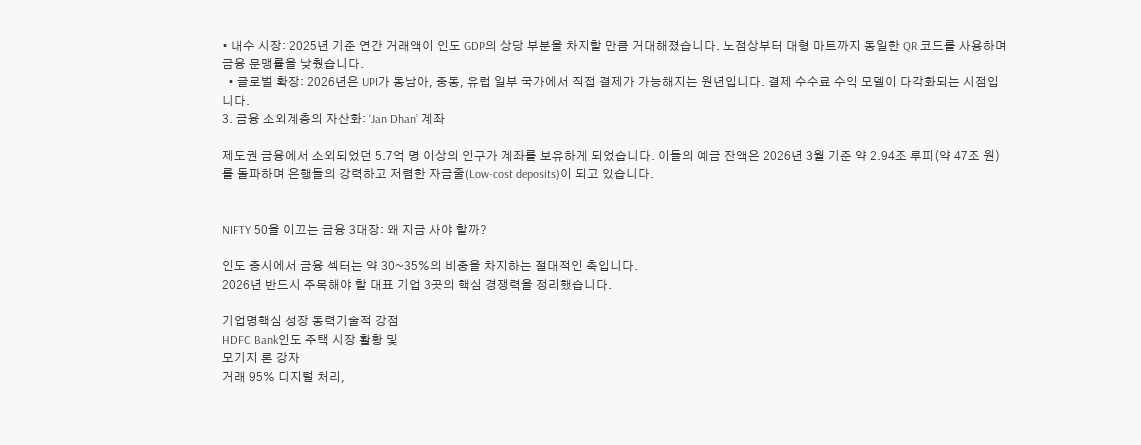• 내수 시장: 2025년 기준 연간 거래액이 인도 GDP의 상당 부분을 차지할 만큼 거대해졌습니다. 노점상부터 대형 마트까지 동일한 QR 코드를 사용하며 금융 문맹률을 낮췄습니다.
  • 글로벌 확장: 2026년은 UPI가 동남아, 중동, 유럽 일부 국가에서 직접 결제가 가능해지는 원년입니다. 결제 수수료 수익 모델이 다각화되는 시점입니다.
3. 금융 소외계층의 자산화: ‘Jan Dhan’ 계좌

제도권 금융에서 소외되었던 5.7억 명 이상의 인구가 계좌를 보유하게 되었습니다. 이들의 예금 잔액은 2026년 3월 기준 약 2.94조 루피(약 47조 원)를 돌파하며 은행들의 강력하고 저렴한 자금줄(Low-cost deposits)이 되고 있습니다.


NIFTY 50을 이끄는 금융 3대장: 왜 지금 사야 할까?

인도 증시에서 금융 섹터는 약 30~35%의 비중을 차지하는 절대적인 축입니다.
2026년 반드시 주목해야 할 대표 기업 3곳의 핵심 경쟁력을 정리했습니다.

기업명핵심 성장 동력기술적 강점
HDFC Bank인도 주택 시장 활황 및
모기지 론 강자
거래 95% 디지털 처리,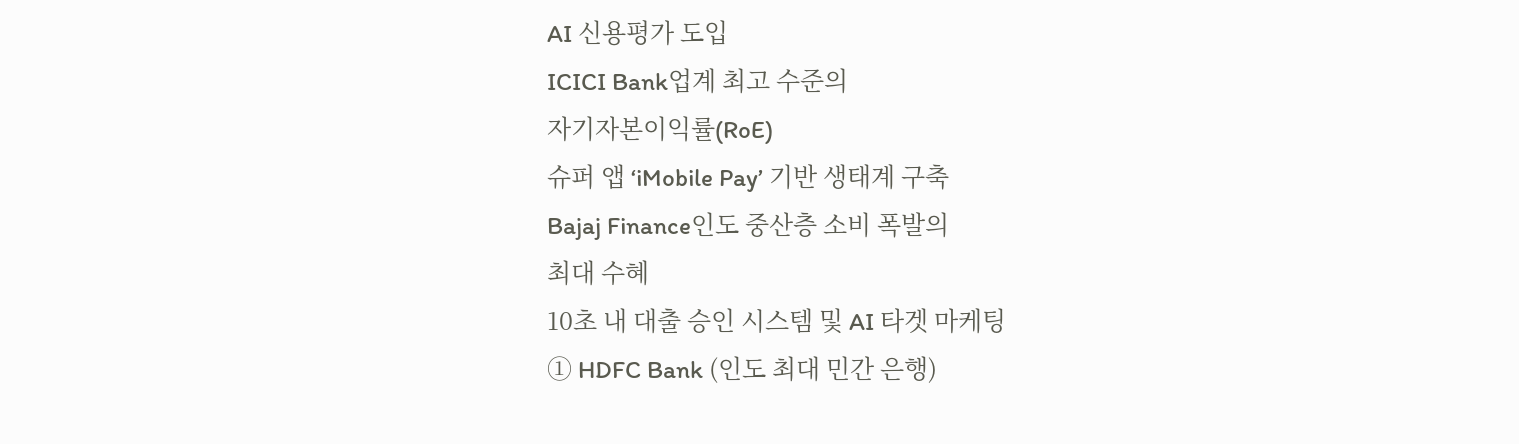AI 신용평가 도입
ICICI Bank업계 최고 수준의
자기자본이익률(RoE)
슈퍼 앱 ‘iMobile Pay’ 기반 생태계 구축
Bajaj Finance인도 중산층 소비 폭발의
최대 수혜
10초 내 대출 승인 시스템 및 AI 타겟 마케팅
① HDFC Bank (인도 최대 민간 은행)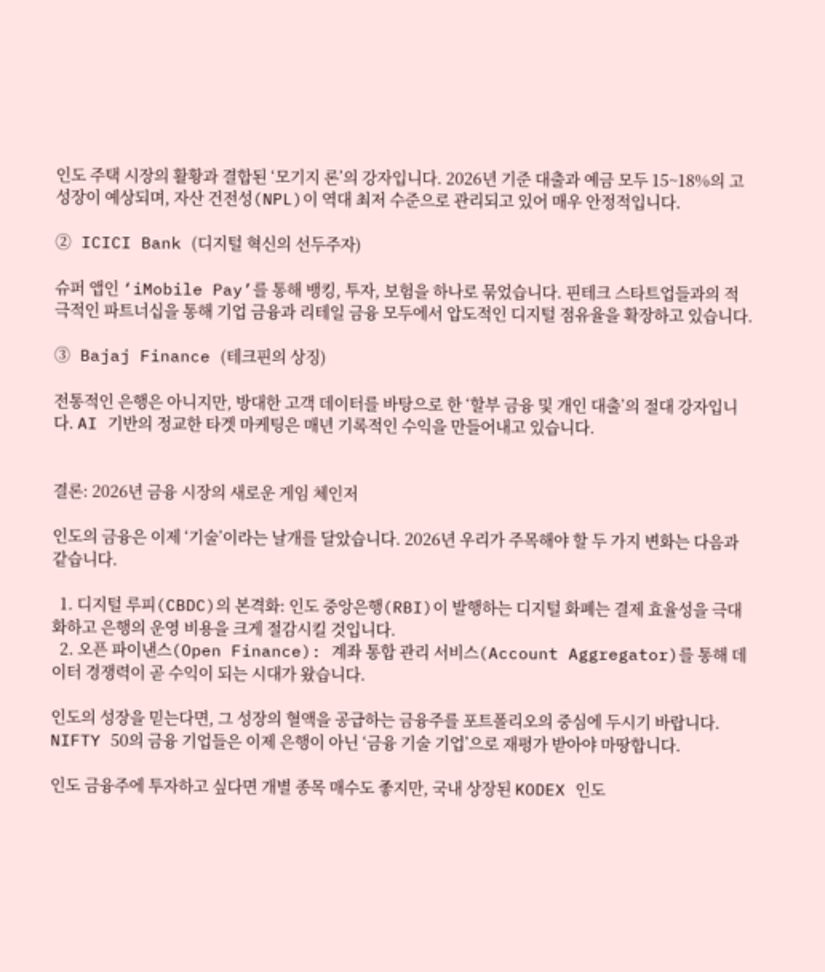인도 주택 시장의 활황과 결합된 ‘모기지 론’의 강자입니다. 2026년 기준 대출과 예금 모두 15~18%의 고성장이 예상되며, 자산 건전성(NPL)이 역대 최저 수준으로 관리되고 있어 매우 안정적입니다.

② ICICI Bank (디지털 혁신의 선두주자)

슈퍼 앱인 ‘iMobile Pay’를 통해 뱅킹, 투자, 보험을 하나로 묶었습니다. 핀테크 스타트업들과의 적극적인 파트너십을 통해 기업 금융과 리테일 금융 모두에서 압도적인 디지털 점유율을 확장하고 있습니다.

③ Bajaj Finance (테크핀의 상징)

전통적인 은행은 아니지만, 방대한 고객 데이터를 바탕으로 한 ‘할부 금융 및 개인 대출’의 절대 강자입니다. AI 기반의 정교한 타겟 마케팅은 매년 기록적인 수익을 만들어내고 있습니다.


결론: 2026년 금융 시장의 새로운 게임 체인저

인도의 금융은 이제 ‘기술’이라는 날개를 달았습니다. 2026년 우리가 주목해야 할 두 가지 변화는 다음과 같습니다.

  1. 디지털 루피(CBDC)의 본격화: 인도 중앙은행(RBI)이 발행하는 디지털 화폐는 결제 효율성을 극대화하고 은행의 운영 비용을 크게 절감시킬 것입니다.
  2. 오픈 파이낸스(Open Finance): 계좌 통합 관리 서비스(Account Aggregator)를 통해 데이터 경쟁력이 곧 수익이 되는 시대가 왔습니다.

인도의 성장을 믿는다면, 그 성장의 혈액을 공급하는 금융주를 포트폴리오의 중심에 두시기 바랍니다. NIFTY 50의 금융 기업들은 이제 은행이 아닌 ‘금융 기술 기업’으로 재평가 받아야 마땅합니다.

인도 금융주에 투자하고 싶다면 개별 종목 매수도 좋지만, 국내 상장된 KODEX 인도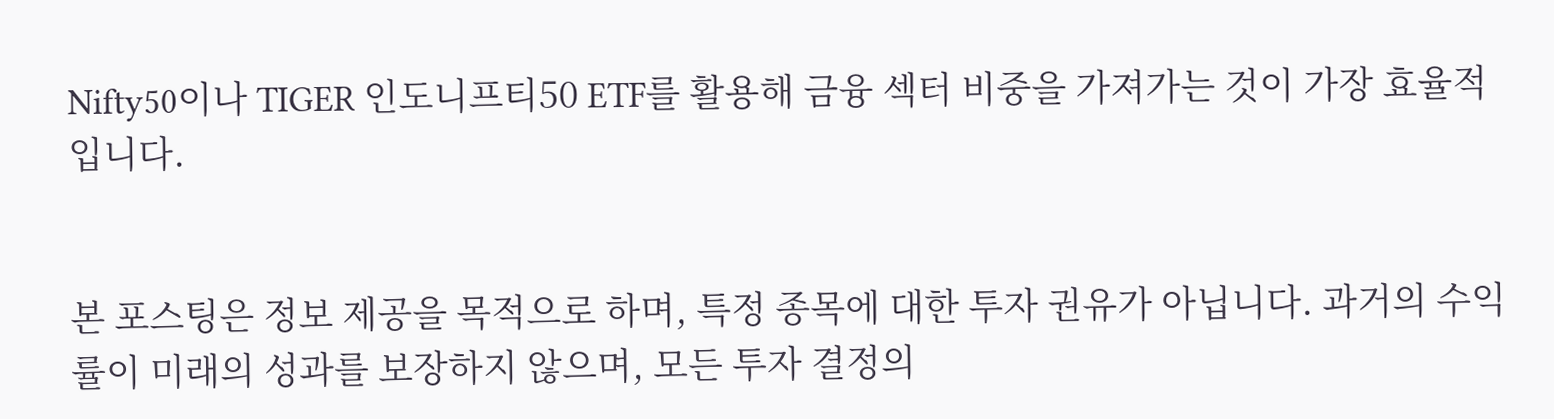Nifty50이나 TIGER 인도니프티50 ETF를 활용해 금융 섹터 비중을 가져가는 것이 가장 효율적입니다.


본 포스팅은 정보 제공을 목적으로 하며, 특정 종목에 대한 투자 권유가 아닙니다. 과거의 수익률이 미래의 성과를 보장하지 않으며, 모든 투자 결정의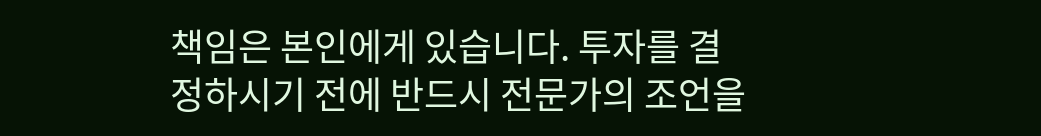책임은 본인에게 있습니다. 투자를 결정하시기 전에 반드시 전문가의 조언을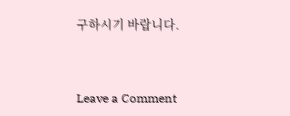구하시기 바랍니다.


Leave a Comment